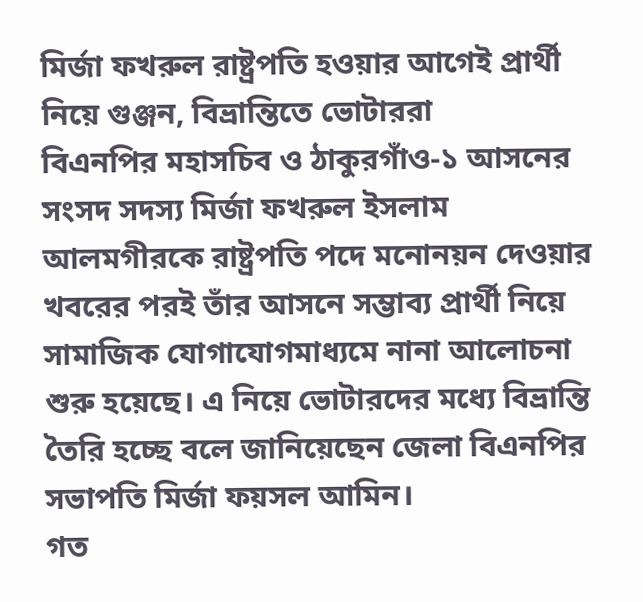মির্জা ফখরুল রাষ্ট্রপতি হওয়ার আগেই প্রার্থী নিয়ে গুঞ্জন, বিভ্রান্তিতে ভোটাররা
বিএনপির মহাসচিব ও ঠাকুরগাঁও-১ আসনের সংসদ সদস্য মির্জা ফখরুল ইসলাম আলমগীরকে রাষ্ট্রপতি পদে মনোনয়ন দেওয়ার খবরের পরই তাঁর আসনে সম্ভাব্য প্রার্থী নিয়ে সামাজিক যোগাযোগমাধ্যমে নানা আলোচনা শুরু হয়েছে। এ নিয়ে ভোটারদের মধ্যে বিভ্রান্তি তৈরি হচ্ছে বলে জানিয়েছেন জেলা বিএনপির সভাপতি মির্জা ফয়সল আমিন।
গত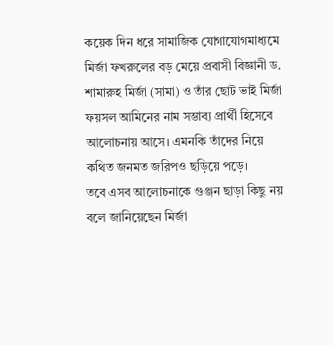কয়েক দিন ধরে সামাজিক যোগাযোগমাধ্যমে মির্জা ফখরুলের বড় মেয়ে প্রবাসী বিজ্ঞানী ড. শামারুহ মির্জা (সামা) ও তাঁর ছোট ভাই মির্জা ফয়সল আমিনের নাম সম্ভাব্য প্রার্থী হিসেবে আলোচনায় আসে। এমনকি তাঁদের নিয়ে কথিত জনমত জরিপও ছড়িয়ে পড়ে।
তবে এসব আলোচনাকে গুঞ্জন ছাড়া কিছু নয় বলে জানিয়েছেন মির্জা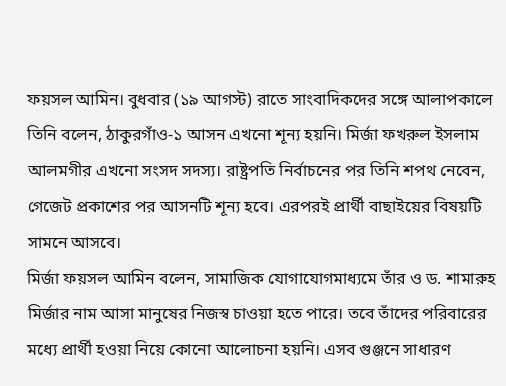ফয়সল আমিন। বুধবার (১৯ আগস্ট) রাতে সাংবাদিকদের সঙ্গে আলাপকালে তিনি বলেন, ঠাকুরগাঁও-১ আসন এখনো শূন্য হয়নি। মির্জা ফখরুল ইসলাম আলমগীর এখনো সংসদ সদস্য। রাষ্ট্রপতি নির্বাচনের পর তিনি শপথ নেবেন, গেজেট প্রকাশের পর আসনটি শূন্য হবে। এরপরই প্রার্থী বাছাইয়ের বিষয়টি সামনে আসবে।
মির্জা ফয়সল আমিন বলেন, সামাজিক যোগাযোগমাধ্যমে তাঁর ও ড. শামারুহ মির্জার নাম আসা মানুষের নিজস্ব চাওয়া হতে পারে। তবে তাঁদের পরিবারের মধ্যে প্রার্থী হওয়া নিয়ে কোনো আলোচনা হয়নি। এসব গুঞ্জনে সাধারণ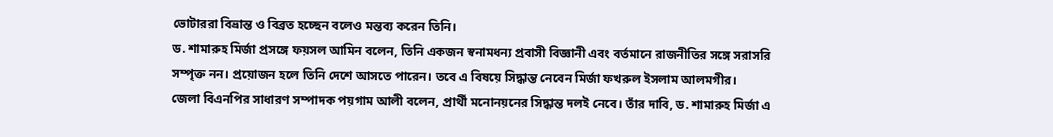ভোটাররা বিভ্রান্ত ও বিব্রত হচ্ছেন বলেও মন্তব্য করেন তিনি।
ড. শামারুহ মির্জা প্রসঙ্গে ফয়সল আমিন বলেন, তিনি একজন স্বনামধন্য প্রবাসী বিজ্ঞানী এবং বর্তমানে রাজনীতির সঙ্গে সরাসরি সম্পৃক্ত নন। প্রয়োজন হলে তিনি দেশে আসতে পারেন। তবে এ বিষয়ে সিদ্ধান্ত নেবেন মির্জা ফখরুল ইসলাম আলমগীর।
জেলা বিএনপির সাধারণ সম্পাদক পয়গাম আলী বলেন, প্রার্থী মনোনয়নের সিদ্ধান্ত দলই নেবে। তাঁর দাবি, ড. শামারুহ মির্জা এ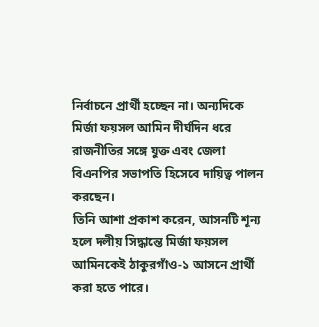নির্বাচনে প্রার্থী হচ্ছেন না। অন্যদিকে মির্জা ফয়সল আমিন দীর্ঘদিন ধরে রাজনীতির সঙ্গে যুক্ত এবং জেলা বিএনপির সভাপতি হিসেবে দায়িত্ব পালন করছেন।
তিনি আশা প্রকাশ করেন, আসনটি শূন্য হলে দলীয় সিদ্ধান্তে মির্জা ফয়সল আমিনকেই ঠাকুরগাঁও-১ আসনে প্রার্থী করা হতে পারে।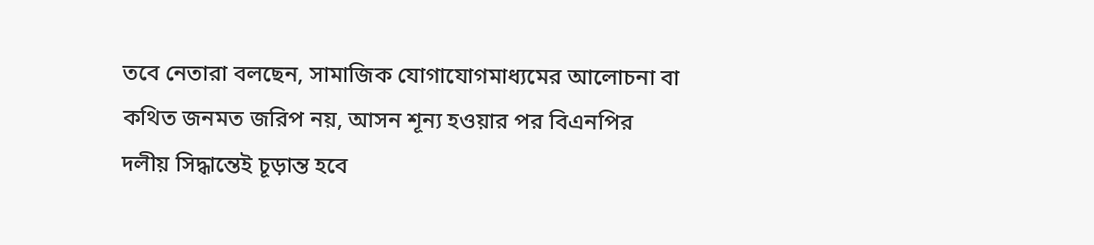তবে নেতারা বলছেন, সামাজিক যোগাযোগমাধ্যমের আলোচনা বা কথিত জনমত জরিপ নয়, আসন শূন্য হওয়ার পর বিএনপির দলীয় সিদ্ধান্তেই চূড়ান্ত হবে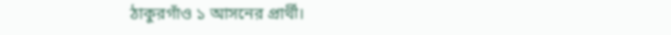ঠাকুরগাঁও ১ আসনের প্রার্থী।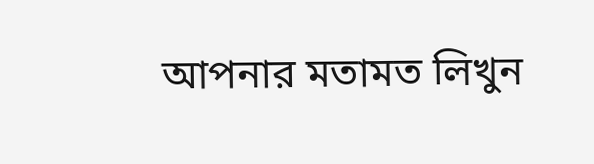আপনার মতামত লিখুন